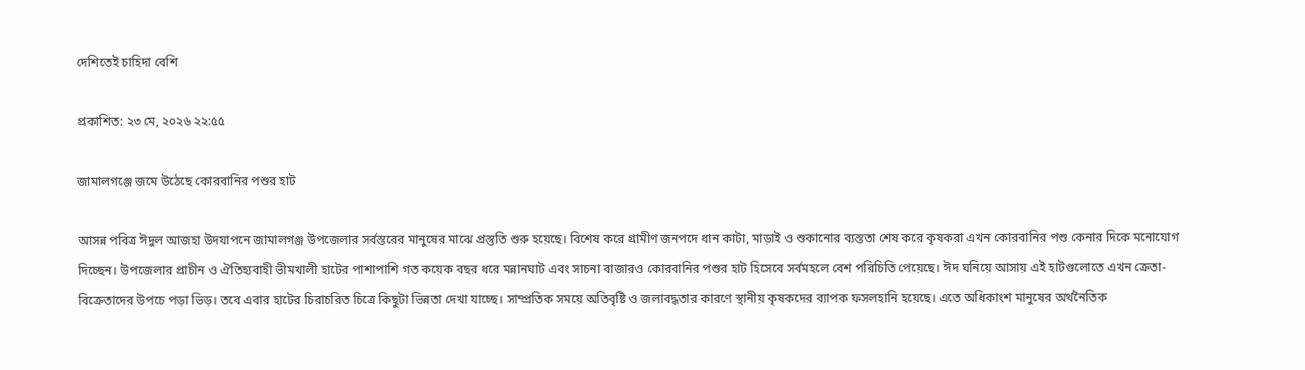দেশিতেই চাহিদা বেশি

প্রকাশিত: ২৩ মে, ২০২৬ ২২:৫৫

জামালগঞ্জে জমে উঠেছে কোরবানির পশুর হাট

আসন্ন পবিত্র ঈদুল আজহা উদযাপনে জামালগঞ্জ উপজেলার সর্বস্তরের মানুষের মাঝে প্রস্তুতি শুরু হয়েছে। বিশেষ করে গ্রামীণ জনপদে ধান কাটা, মাড়াই ও শুকানোর ব্যস্ততা শেষ করে কৃষকরা এখন কোরবানির পশু কেনার দিকে মনোযোগ দিচ্ছেন। উপজেলার প্রাচীন ও ঐতিহ্যবাহী ভীমখালী হাটের পাশাপাশি গত কয়েক বছর ধরে মন্নানঘাট এবং সাচনা বাজারও কোরবানির পশুর হাট হিসেবে সর্বমহলে বেশ পরিচিতি পেয়েছে। ঈদ ঘনিয়ে আসায় এই হাটগুলোতে এখন ক্রেতা-বিক্রেতাদের উপচে পড়া ভিড়। তবে এবার হাটের চিরাচরিত চিত্রে কিছুটা ভিন্নতা দেখা যাচ্ছে। সাম্প্রতিক সময়ে অতিবৃষ্টি ও জলাবদ্ধতার কারণে স্থানীয় কৃষকদের ব্যাপক ফসলহানি হয়েছে। এতে অধিকাংশ মানুষের অর্থনৈতিক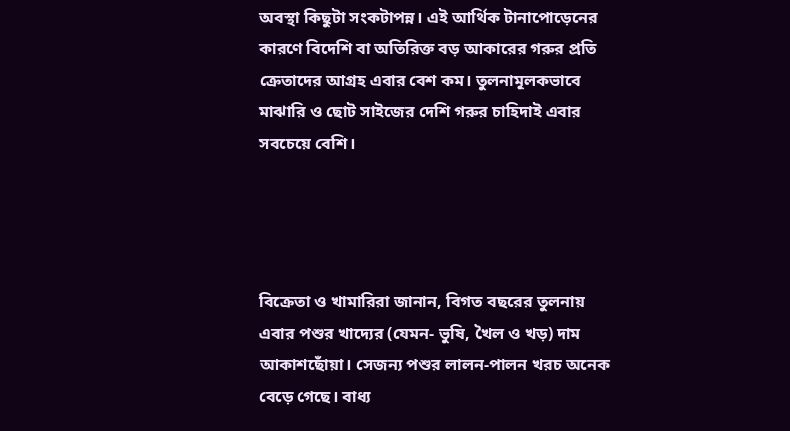অবস্থা কিছুটা সংকটাপন্ন। এই আর্থিক টানাপোড়েনের কারণে বিদেশি বা অতিরিক্ত বড় আকারের গরুর প্রতি ক্রেতাদের আগ্রহ এবার বেশ কম। তুলনামূলকভাবে মাঝারি ও ছোট সাইজের দেশি গরুর চাহিদাই এবার সবচেয়ে বেশি।




বিক্রেতা ও খামারিরা জানান, বিগত বছরের তুলনায় এবার পশুর খাদ্যের (যেমন- ভুষি, খৈল ও খড়) দাম আকাশছোঁয়া। সেজন্য পশুর লালন-পালন খরচ অনেক বেড়ে গেছে। বাধ্য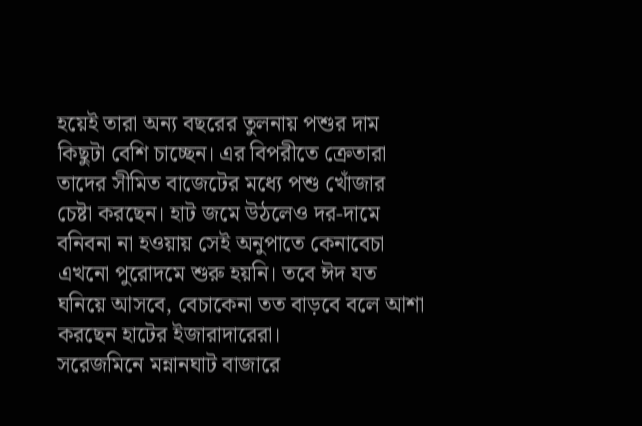হয়েই তারা অন্য বছরের তুলনায় পশুর দাম কিছুটা বেশি চাচ্ছেন। এর বিপরীতে ক্রেতারা তাদের সীমিত বাজেটের মধ্যে পশু খোঁজার চেষ্টা করছেন। হাট জমে উঠলেও দর-দামে বনিবনা না হওয়ায় সেই অনুপাতে কেনাবেচা এখনো পুরোদমে শুরু হয়নি। তবে ঈদ যত ঘনিয়ে আসবে, বেচাকেনা তত বাড়বে বলে আশা করছেন হাটের ইজারাদারেরা।
সরেজমিনে মন্নানঘাট বাজারে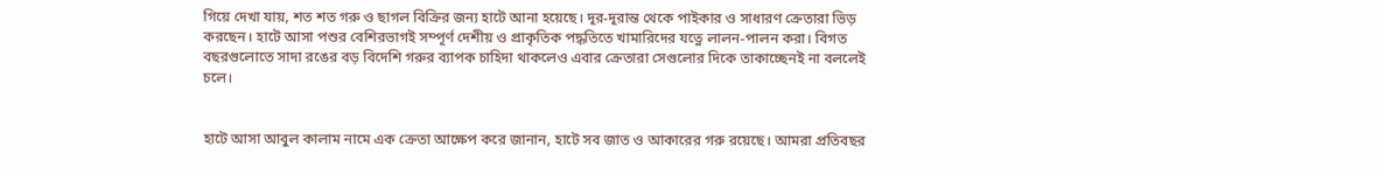গিয়ে দেখা যায়, শত শত গরু ও ছাগল বিক্রির জন্য হাটে আনা হয়েছে। দূর-দূরান্ত থেকে পাইকার ও সাধারণ ক্রেতারা ভিড় করছেন। হাটে আসা পশুর বেশিরভাগই সম্পূর্ণ দেশীয় ও প্রাকৃতিক পদ্ধতিতে খামারিদের যত্নে লালন-পালন করা। বিগত বছরগুলোতে সাদা রঙের বড় বিদেশি গরুর ব্যাপক চাহিদা থাকলেও এবার ক্রেতারা সেগুলোর দিকে তাকাচ্ছেনই না বললেই চলে।


হাটে আসা আবুল কালাম নামে এক ক্রেতা আক্ষেপ করে জানান, হাটে সব জাত ও আকারের গরু রয়েছে। আমরা প্রতিবছর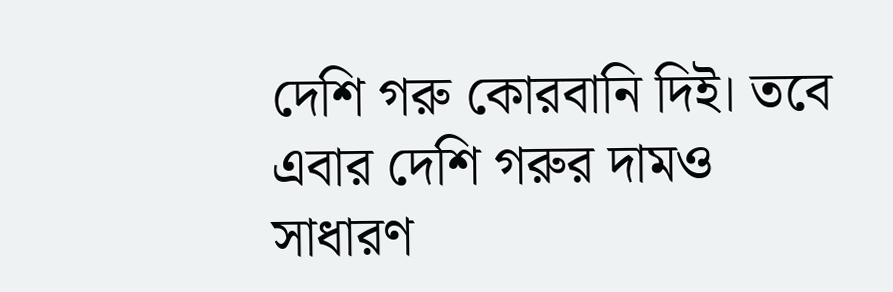দেশি গরু কোরবানি দিই। তবে এবার দেশি গরুর দামও সাধারণ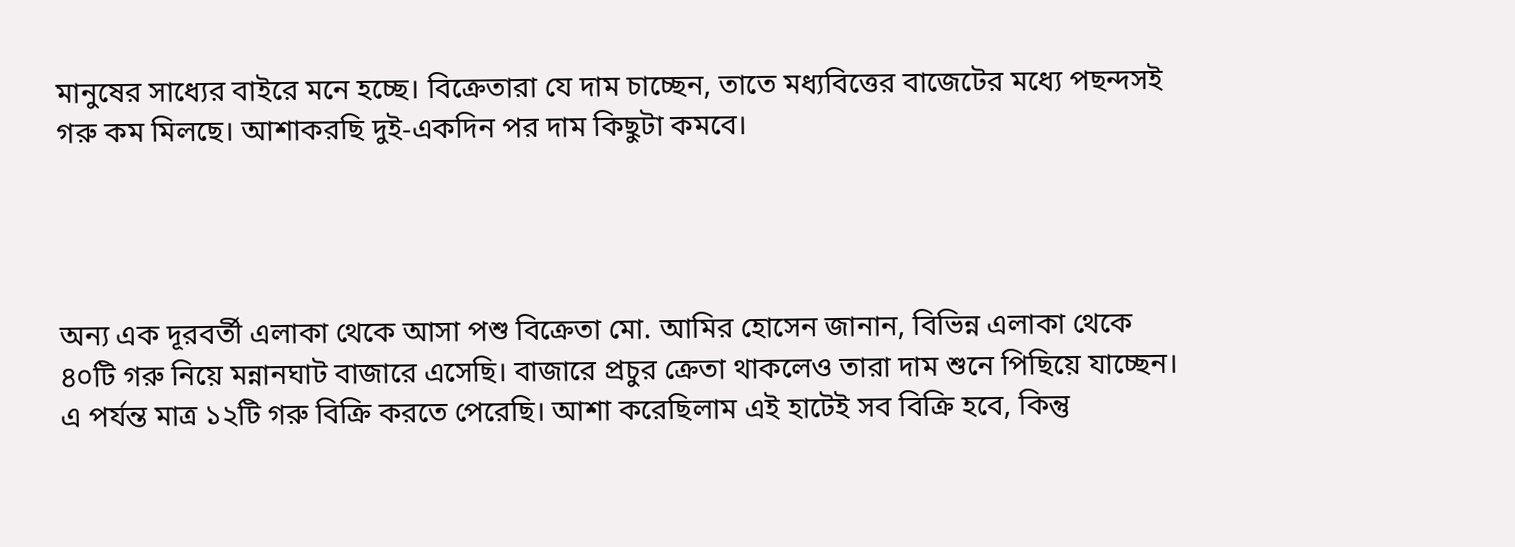মানুষের সাধ্যের বাইরে মনে হচ্ছে। বিক্রেতারা যে দাম চাচ্ছেন, তাতে মধ্যবিত্তের বাজেটের মধ্যে পছন্দসই গরু কম মিলছে। আশাকরছি দুই-একদিন পর দাম কিছুটা কমবে।




অন্য এক দূরবর্তী এলাকা থেকে আসা পশু বিক্রেতা মো. আমির হোসেন জানান, বিভিন্ন এলাকা থেকে ৪০টি গরু নিয়ে মন্নানঘাট বাজারে এসেছি। বাজারে প্রচুর ক্রেতা থাকলেও তারা দাম শুনে পিছিয়ে যাচ্ছেন। এ পর্যন্ত মাত্র ১২টি গরু বিক্রি করতে পেরেছি। আশা করেছিলাম এই হাটেই সব বিক্রি হবে, কিন্তু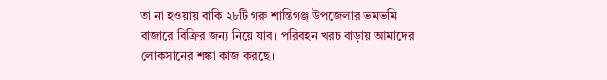তা না হওয়ায় বাকি ২৮টি গরু শান্তিগঞ্জ উপজেলার ভমভমি বাজারে বিক্রির জন্য নিয়ে যাব। পরিবহন খরচ বাড়ায় আমাদের লোকসানের শঙ্কা কাজ করছে।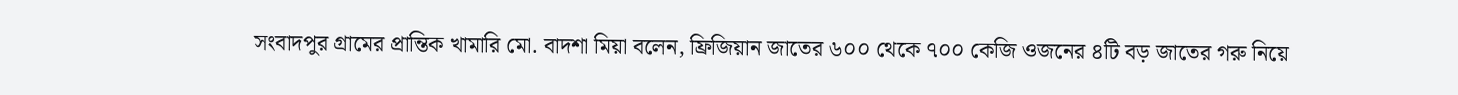সংবাদপুর গ্রামের প্রান্তিক খামারি মো. বাদশা মিয়া বলেন, ফ্রিজিয়ান জাতের ৬০০ থেকে ৭০০ কেজি ওজনের ৪টি বড় জাতের গরু নিয়ে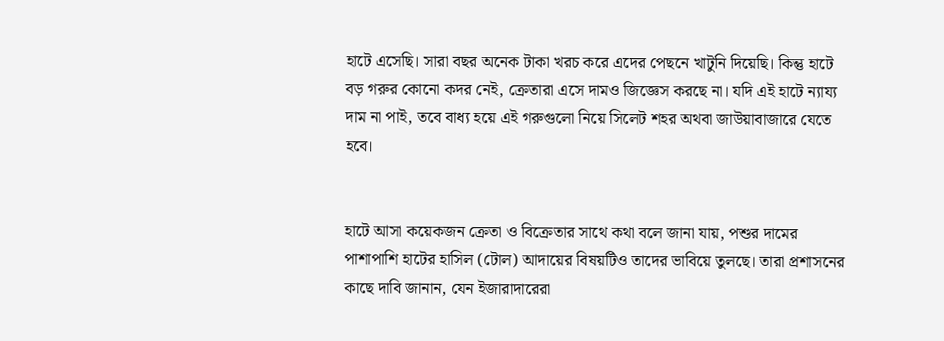হাটে এসেছি। সারা বছর অনেক টাকা খরচ করে এদের পেছনে খাটুনি দিয়েছি। কিন্তু হাটে বড় গরুর কোনো কদর নেই, ক্রেতারা এসে দামও জিজ্ঞেস করছে না। যদি এই হাটে ন্যায্য দাম না পাই, তবে বাধ্য হয়ে এই গরুগুলো নিয়ে সিলেট শহর অথবা জাউয়াবাজারে যেতে হবে।


হাটে আসা কয়েকজন ক্রেতা ও বিক্রেতার সাথে কথা বলে জানা যায়, পশুর দামের পাশাপাশি হাটের হাসিল (টোল) আদায়ের বিষয়টিও তাদের ভাবিয়ে তুলছে। তারা প্রশাসনের কাছে দাবি জানান, যেন ইজারাদারেরা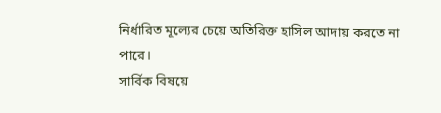নির্ধারিত মূল্যের চেয়ে অতিরিক্ত হাসিল আদায় করতে না পারে।
সার্বিক বিষয়ে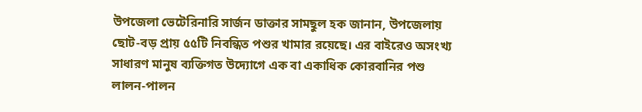উপজেলা ভেটেরিনারি সার্জন ডাক্তার সামছুল হক জানান, উপজেলায় ছোট-বড় প্রায় ৫৫টি নিবন্ধিত পশুর খামার রয়েছে। এর বাইরেও অসংখ্য সাধারণ মানুষ ব্যক্তিগত উদ্যোগে এক বা একাধিক কোরবানির পশু লালন-পালন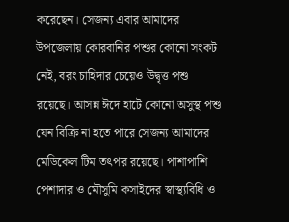করেছেন। সেজন্য এবার আমাদের উপজেলায় কোরবানির পশুর কোনো সংকট নেই, বরং চাহিদার চেয়েও উদ্বৃত্ত পশু রয়েছে। আসন্ন ঈদে হাটে কোনো অসুস্থ পশু যেন বিক্রি না হতে পারে সেজন্য আমাদের মেডিকেল টিম তৎপর রয়েছে। পাশাপাশি পেশাদার ও মৌসুমি কসাইদের স্বাস্থ্যবিধি ও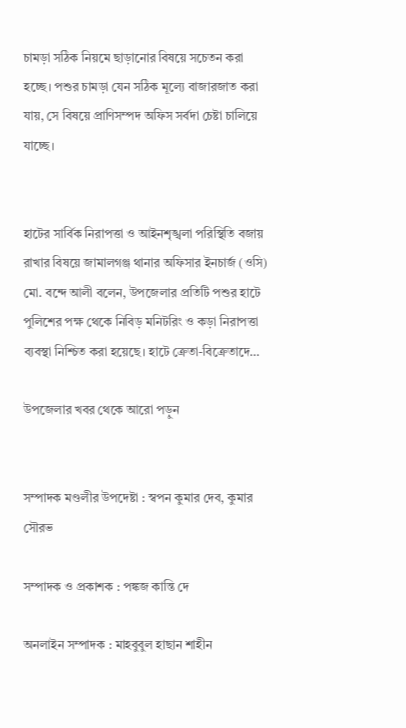চামড়া সঠিক নিয়মে ছাড়ানোর বিষয়ে সচেতন করা হচ্ছে। পশুর চামড়া যেন সঠিক মূল্যে বাজারজাত করা যায়, সে বিষয়ে প্রাণিসম্পদ অফিস সর্বদা চেষ্টা চালিয়ে যাচ্ছে।


হাটের সার্বিক নিরাপত্তা ও আইনশৃঙ্খলা পরিস্থিতি বজায় রাখার বিষয়ে জামালগঞ্জ থানার অফিসার ইনচার্জ (ওসি) মো. বন্দে আলী বলেন, উপজেলার প্রতিটি পশুর হাটে পুলিশের পক্ষ থেকে নিবিড় মনিটরিং ও কড়া নিরাপত্তা ব্যবস্থা নিশ্চিত করা হয়েছে। হাটে ক্রেতা-বিক্রেতাদে…

উপজেলার খবর থেকে আরো পড়ুন


সম্পাদক মণ্ডলীর উপদেষ্টা : স্বপন কুমার দেব, কুমার সৌরভ

সম্পাদক ও প্রকাশক : পঙ্কজ কান্তি দে

অনলাইন সম্পাদক : মাহবুবুল হাছান শাহীন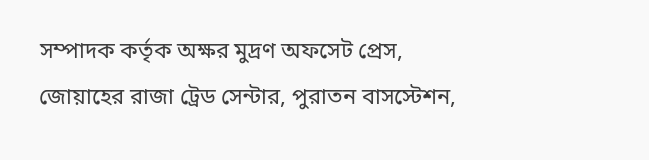সম্পাদক কর্তৃক অক্ষর মুদ্রণ অফসেট প্রেস, জোয়াহের রাজা ট্রেড সেন্টার, পুরাতন বাসস্টেশন,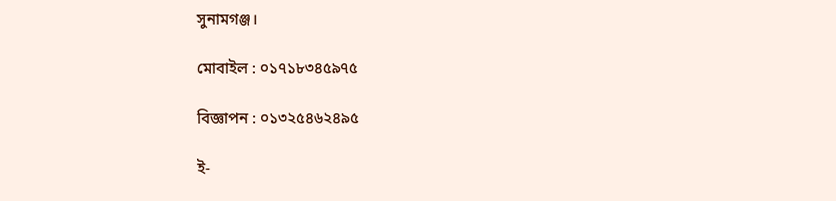সুনামগঞ্জ।

মোবাইল : ০১৭১৮৩৪৫৯৭৫

বিজ্ঞাপন : ০১৩২৫৪৬২৪৯৫

ই-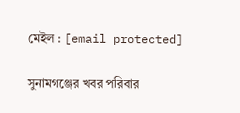মেইল : [email protected]

সুনামগঞ্জের খবর পরিবার